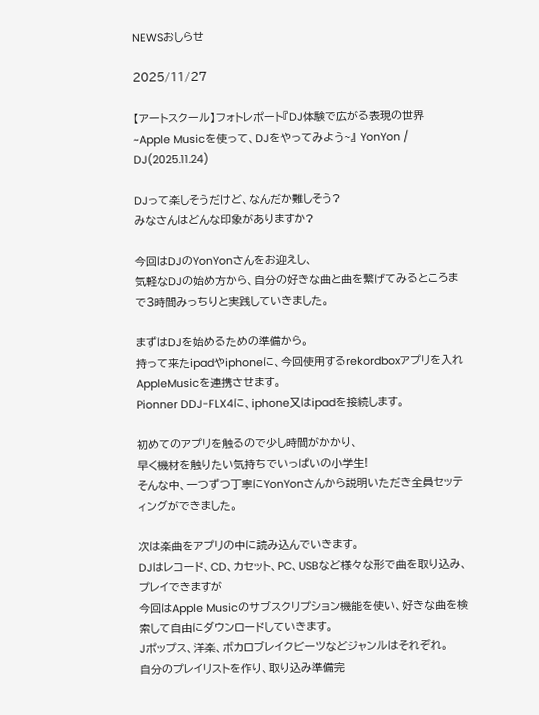NEWSおしらせ

2025/11/27

【アートスクール】フォトレポート『DJ体験で広がる表現の世界 ~Apple Musicを使って、DJをやってみよう~』 YonYon / DJ(2025.11.24)

DJって楽しそうだけど、なんだか難しそう?
みなさんはどんな印象がありますか?

今回はDJのYonYonさんをお迎えし、
気軽なDJの始め方から、自分の好きな曲と曲を繋げてみるところまで3時間みっちりと実践していきました。

まずはDJを始めるための準備から。
持って来たipadやiphoneに、今回使用するrekordboxアプリを入れ
AppleMusicを連携させます。
Pionner DDJ-FLX4に、iphone又はipadを接続します。

初めてのアプリを触るので少し時間がかかり、
早く機材を触りたい気持ちでいっぱいの小学生!
そんな中、一つずつ丁寧にYonYonさんから説明いただき全員セッティングができました。

次は楽曲をアプリの中に読み込んでいきます。
DJはレコード、CD、カセット、PC、USBなど様々な形で曲を取り込み、プレイできますが
今回はApple Musicのサブスクリプション機能を使い、好きな曲を検索して自由にダウンロードしていきます。
Jポップス、洋楽、ボカロブレイクビーツなどジャンルはそれぞれ。
自分のプレイリストを作り、取り込み準備完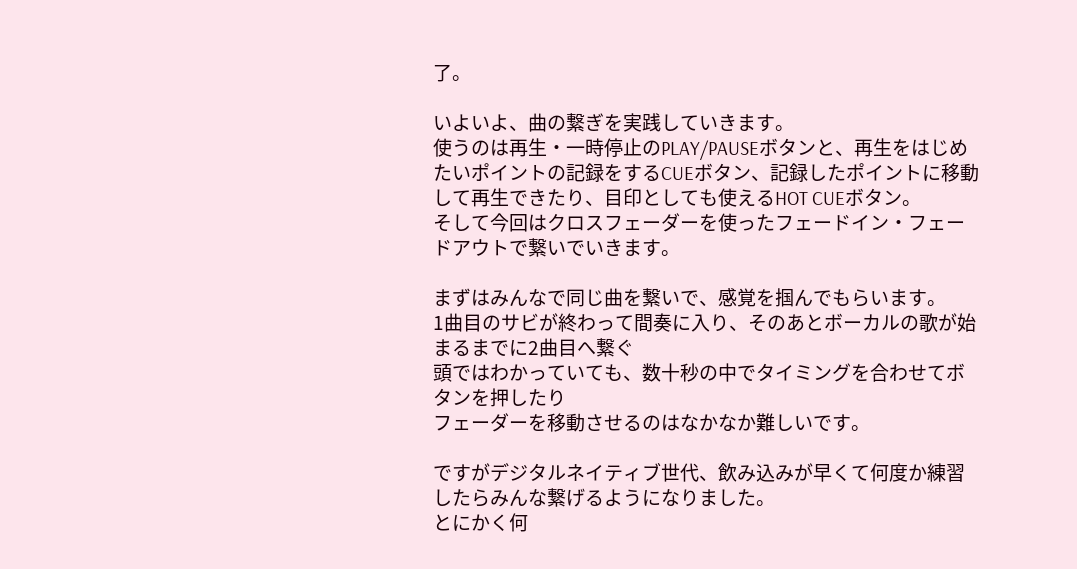了。

いよいよ、曲の繋ぎを実践していきます。
使うのは再生・一時停止のPLAY/PAUSEボタンと、再生をはじめたいポイントの記録をするCUEボタン、記録したポイントに移動して再生できたり、目印としても使えるHOT CUEボタン。
そして今回はクロスフェーダーを使ったフェードイン・フェードアウトで繋いでいきます。

まずはみんなで同じ曲を繋いで、感覚を掴んでもらいます。
1曲目のサビが終わって間奏に入り、そのあとボーカルの歌が始まるまでに2曲目へ繋ぐ
頭ではわかっていても、数十秒の中でタイミングを合わせてボタンを押したり
フェーダーを移動させるのはなかなか難しいです。

ですがデジタルネイティブ世代、飲み込みが早くて何度か練習したらみんな繋げるようになりました。
とにかく何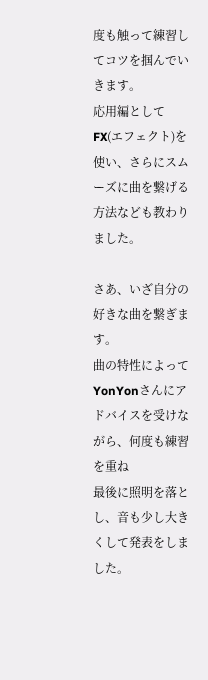度も触って練習してコツを掴んでいきます。
応用編としてFX(エフェクト)を使い、さらにスムーズに曲を繋げる方法なども教わりました。

さあ、いざ自分の好きな曲を繋ぎます。
曲の特性によってYonYonさんにアドバイスを受けながら、何度も練習を重ね
最後に照明を落とし、音も少し大きくして発表をしました。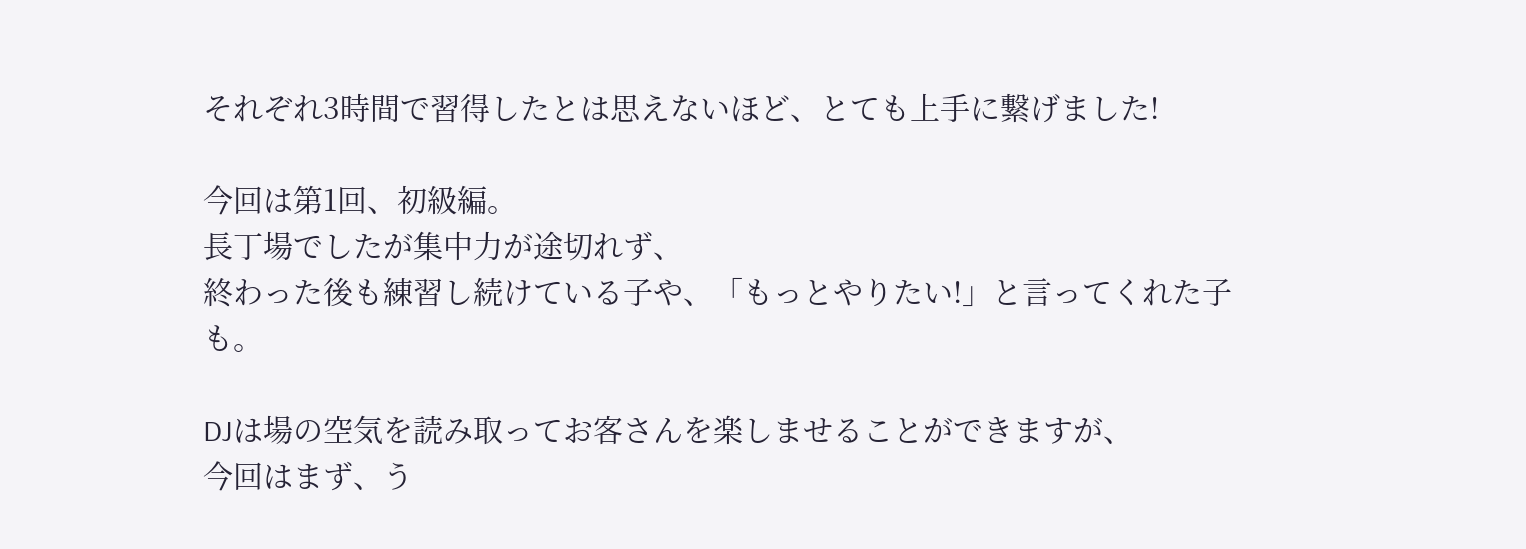それぞれ3時間で習得したとは思えないほど、とても上手に繋げました!

今回は第1回、初級編。
長丁場でしたが集中力が途切れず、
終わった後も練習し続けている子や、「もっとやりたい!」と言ってくれた子も。

DJは場の空気を読み取ってお客さんを楽しませることができますが、
今回はまず、う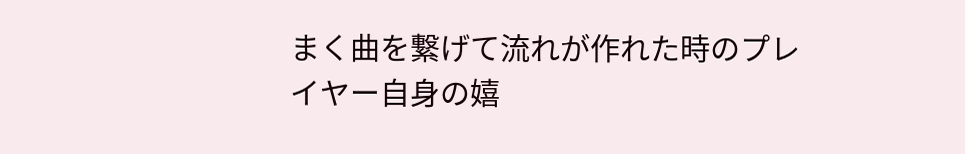まく曲を繋げて流れが作れた時のプレイヤー自身の嬉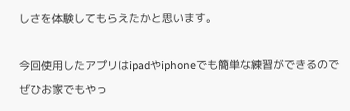しさを体験してもらえたかと思います。

今回使用したアプリはipadやiphoneでも簡単な練習ができるのでぜひお家でもやっ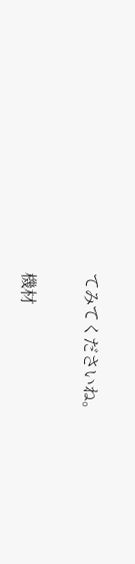てみてくださいね。

機材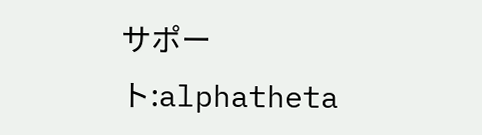サポート:alphatheta